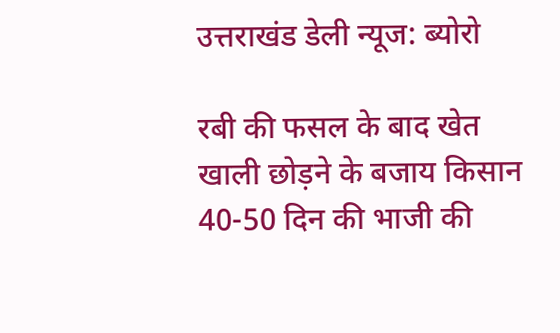उत्तराखंड डेली न्यूज: ब्योरो

रबी की फसल के बाद खेत खाली छोड़ने के बजाय किसान 40-50 दिन की भाजी की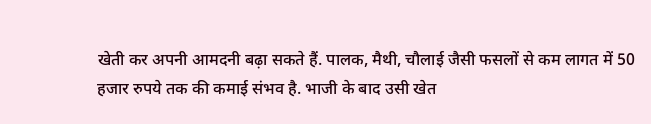खेती कर अपनी आमदनी बढ़ा सकते हैं. पालक, मैथी, चौलाई जैसी फसलों से कम लागत में 50 हजार रुपये तक की कमाई संभव है. भाजी के बाद उसी खेत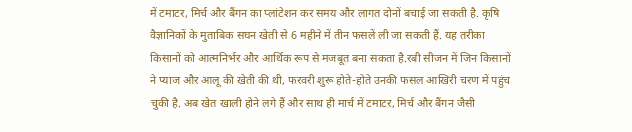में टमाटर, मिर्च और बैंगन का प्लांटेशन कर समय और लागत दोनों बचाई जा सकती है. कृषि वैज्ञानिकों के मुताबिक सघन खेती से 6 महीने में तीन फसलें ली जा सकती हैं. यह तरीका किसानों को आत्मनिर्भर और आर्थिक रूप से मजबूत बना सकता है.रबी सीजन में जिन किसानों ने प्याज और आलू की खेती की थी, फरवरी शुरू होते-होते उनकी फसल आखिरी चरण में पहुंच चुकी है. अब खेत खाली होने लगे हैं और साथ ही मार्च में टमाटर, मिर्च और बैंगन जैसी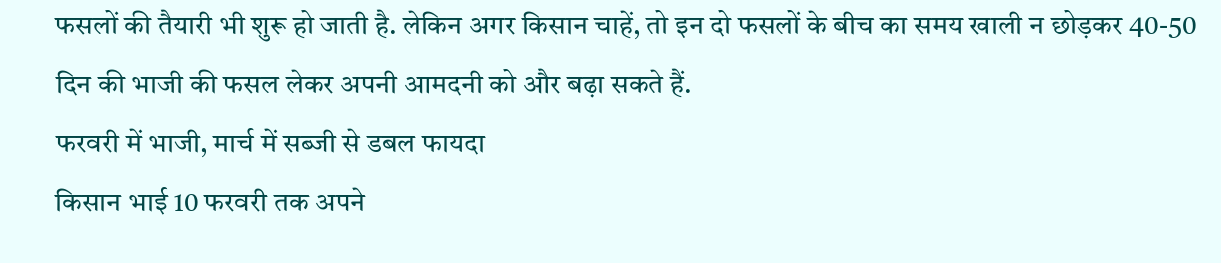फसलों की तैयारी भी शुरू हो जाती है. लेकिन अगर किसान चाहें, तो इन दो फसलों के बीच का समय खाली न छोड़कर 40-50 दिन की भाजी की फसल लेकर अपनी आमदनी को और बढ़ा सकते हैं.
फरवरी में भाजी, मार्च में सब्जी से डबल फायदा
किसान भाई 10 फरवरी तक अपने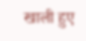खाली हुए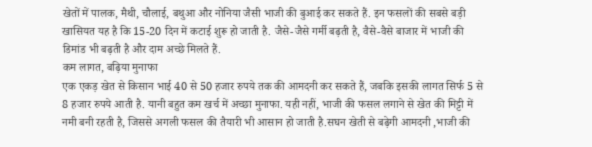खेतों में पालक, मैथी, चौलाई, बथुआ और नोनिया जैसी भाजी की बुआई कर सकते हैं. इन फसलों की सबसे बड़ी खासियत यह है कि 15-20 दिन में कटाई शुरू हो जाती है. जैसे-जैसे गर्मी बढ़ती है, वैसे-वैसे बाजार में भाजी की डिमांड भी बढ़ती है और दाम अच्छे मिलते हैं.
कम लागत, बढ़िया मुनाफा
एक एकड़ खेत से किसान भाई 40 से 50 हजार रुपये तक की आमदनी कर सकते हैं, जबकि इसकी लागत सिर्फ 5 से 8 हजार रुपये आती है. यानी बहुत कम खर्च में अच्छा मुनाफा. यही नहीं, भाजी की फसल लगाने से खेत की मिट्टी में नमी बनी रहती है, जिससे अगली फसल की तैयारी भी आसान हो जाती है.सघन खेती से बढ़ेगी आमदनी ,भाजी की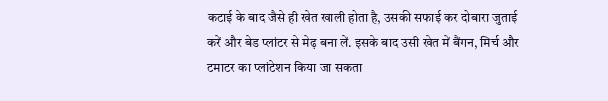कटाई के बाद जैसे ही खेत खाली होता है, उसकी सफाई कर दोबारा जुताई करें और बेड प्लांटर से मेढ़ बना लें. इसके बाद उसी खेत में बैंगन, मिर्च और टमाटर का प्लांटेशन किया जा सकता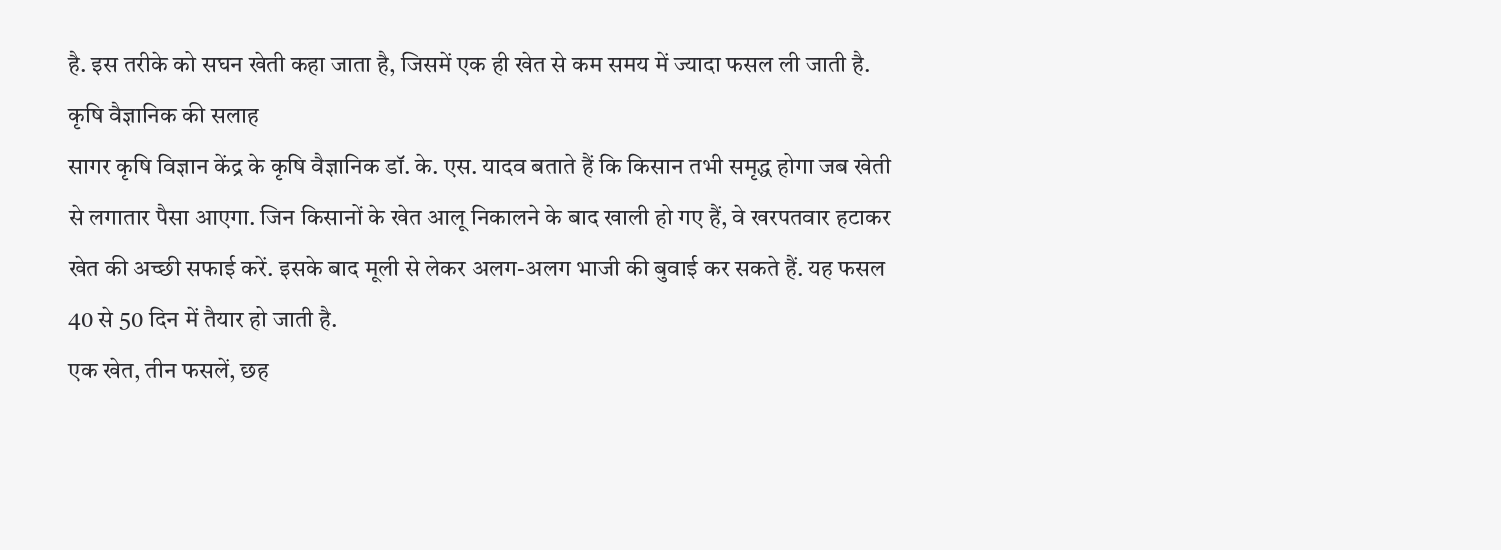है. इस तरीके को सघन खेती कहा जाता है, जिसमें एक ही खेत से कम समय में ज्यादा फसल ली जाती है.
कृषि वैज्ञानिक की सलाह
सागर कृषि विज्ञान केंद्र के कृषि वैज्ञानिक डॉ. के. एस. यादव बताते हैं कि किसान तभी समृद्ध होगा जब खेती से लगातार पैसा आएगा. जिन किसानों के खेत आलू निकालने के बाद खाली हो गए हैं, वे खरपतवार हटाकर खेत की अच्छी सफाई करें. इसके बाद मूली से लेकर अलग-अलग भाजी की बुवाई कर सकते हैं. यह फसल 40 से 50 दिन में तैयार हो जाती है.
एक खेत, तीन फसलें, छह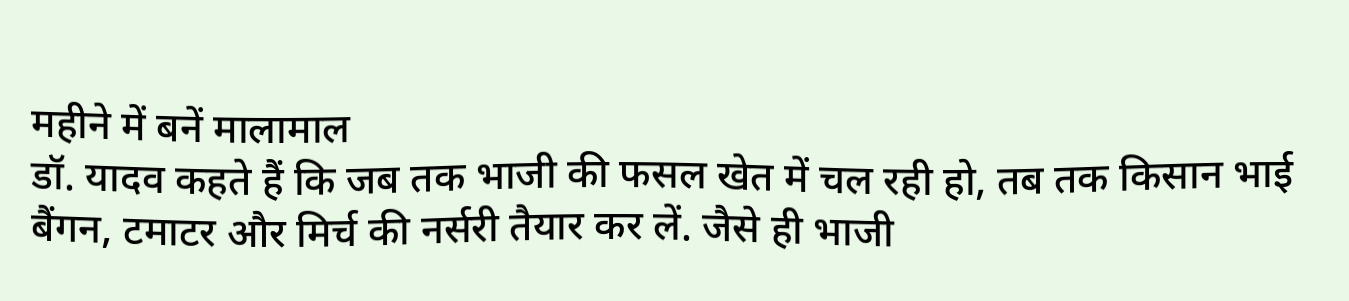महीने में बनें मालामाल
डॉ. यादव कहते हैं कि जब तक भाजी की फसल खेत में चल रही हो, तब तक किसान भाई बैंगन, टमाटर और मिर्च की नर्सरी तैयार कर लें. जैसे ही भाजी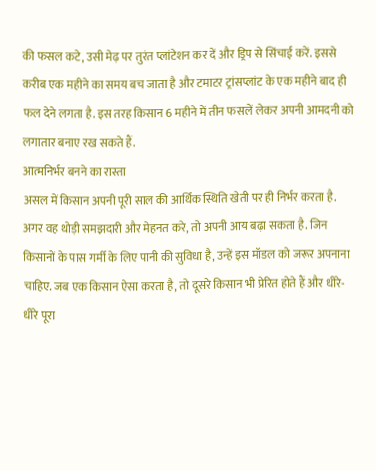की फसल कटे, उसी मेढ़ पर तुरंत प्लांटेशन कर दें और ड्रिप से सिंचाई करें. इससे करीब एक महीने का समय बच जाता है और टमाटर ट्रांसप्लांट के एक महीने बाद ही फल देने लगता है. इस तरह किसान 6 महीने में तीन फसलें लेकर अपनी आमदनी को लगातार बनाए रख सकते हैं.
आत्मनिर्भर बनने का रास्ता
असल में किसान अपनी पूरी साल की आर्थिक स्थिति खेती पर ही निर्भर करता है. अगर वह थोड़ी समझदारी और मेहनत करे, तो अपनी आय बढ़ा सकता है. जिन किसानों के पास गर्मी के लिए पानी की सुविधा है, उन्हें इस मॉडल को जरूर अपनाना चाहिए. जब एक किसान ऐसा करता है, तो दूसरे किसान भी प्रेरित होते हैं और धीरे-धीरे पूरा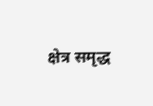क्षेत्र समृद्ध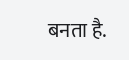बनता है.